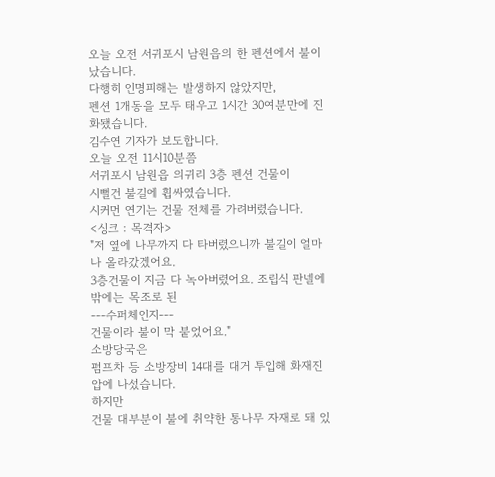오늘 오전 서귀포시 남원읍의 한 펜션에서 불이 났습니다.
다행히 인명피해는 발생하지 않았지만,
펜션 1개동을 모두 태우고 1시간 30여분만에 진화됐습니다.
김수연 기자가 보도합니다.
오늘 오전 11시10분쯤
서귀포시 남원읍 의귀리 3층 펜션 건물이
시뻘건 불길에 휩싸였습니다.
시커먼 연기는 건물 전체를 가려버렸습니다.
<싱크 : 목격자>
"저 옆에 나무까지 다 타버렸으니까 불길이 얼마나 올라갔겠어요.
3층건물이 지금 다 녹아버렸어요. 조립식 판넬에 밖에는 목조로 된
---수퍼체인지---
건물이라 불이 막 붙었어요."
소방당국은
펌프차 등 소방장비 14대를 대거 투입해 화재진압에 나섰습니다.
하지만
건물 대부분이 불에 취약한 통나무 자재로 돼 있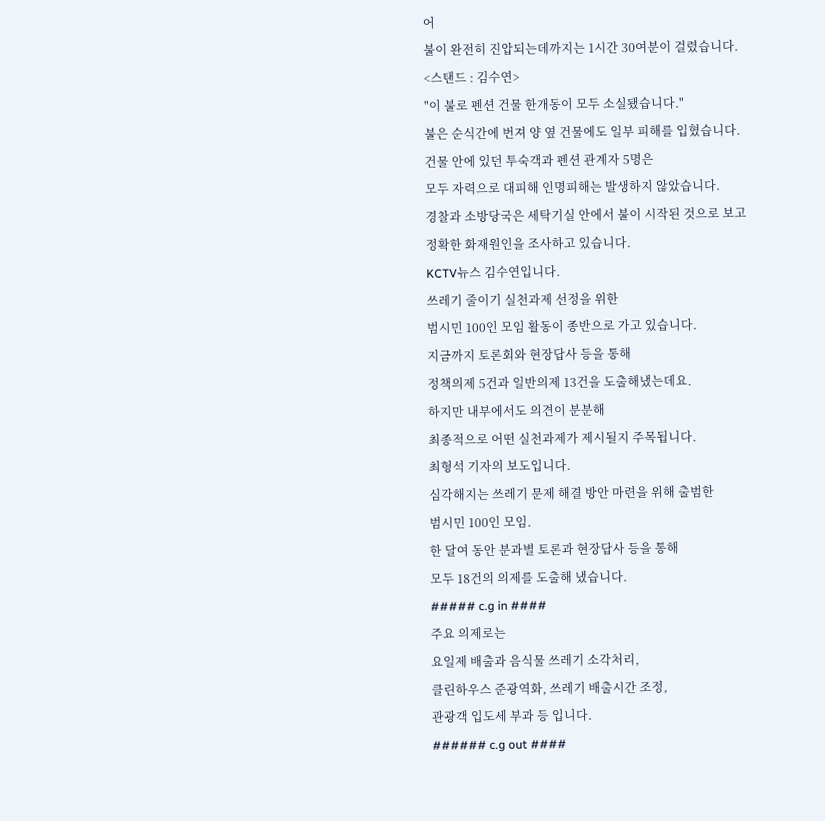어
불이 완전히 진압되는데까지는 1시간 30여분이 걸렸습니다.
<스탠드 : 김수연>
"이 불로 펜션 건물 한개동이 모두 소실됐습니다."
불은 순식간에 번져 양 옆 건물에도 일부 피해를 입혔습니다.
건물 안에 있던 투숙객과 펜션 관계자 5명은
모두 자력으로 대피해 인명피해는 발생하지 않았습니다.
경찰과 소방당국은 세탁기실 안에서 불이 시작된 것으로 보고
정확한 화재원인을 조사하고 있습니다.
KCTV뉴스 김수연입니다.
쓰레기 줄이기 실천과제 선정을 위한
범시민 100인 모임 활동이 종반으로 가고 있습니다.
지금까지 토론회와 현장답사 등을 통해
정책의제 5건과 일반의제 13건을 도출해냈는데요.
하지만 내부에서도 의견이 분분해
최종적으로 어떤 실천과제가 제시될지 주목됩니다.
최형석 기자의 보도입니다.
심각해지는 쓰레기 문제 해결 방안 마련을 위해 출범한
범시민 100인 모임.
한 달여 동안 분과별 토론과 현장답사 등을 통해
모두 18건의 의제를 도출해 냈습니다.
##### c.g in ####
주요 의제로는
요일제 배출과 음식물 쓰레기 소각처리,
클린하우스 준광역화, 쓰레기 배출시간 조정,
관광객 입도세 부과 등 입니다.
###### c.g out ####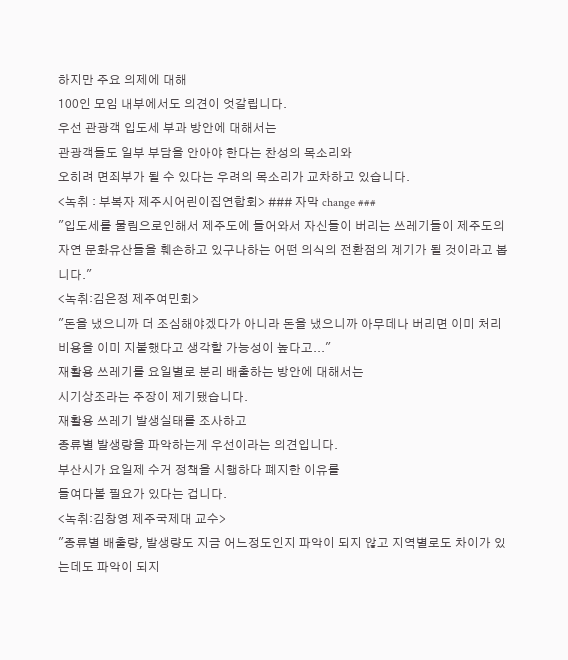하지만 주요 의제에 대해
100인 모임 내부에서도 의견이 엇갈립니다.
우선 관광객 입도세 부과 방안에 대해서는
관광객들도 일부 부담을 안아야 한다는 찬성의 목소리와
오히려 면죄부가 될 수 있다는 우려의 목소리가 교차하고 있습니다.
<녹취 : 부복자 제주시어린이집연합회> ### 자막 change ###
"입도세를 물림으로인해서 제주도에 들어와서 자신들이 버리는 쓰레기들이 제주도의 자연 문화유산들을 훼손하고 있구나하는 어떤 의식의 전환점의 계기가 될 것이라고 봅니다."
<녹취:김은정 제주여민회>
"돈을 냈으니까 더 조심해야겠다가 아니라 돈을 냈으니까 아무데나 버리면 이미 처리비용을 이미 지불했다고 생각할 가능성이 높다고..."
재활용 쓰레기를 요일별로 분리 배출하는 방안에 대해서는
시기상조라는 주장이 제기됐습니다.
재활용 쓰레기 발생실태를 조사하고
종류별 발생량을 파악하는게 우선이라는 의견입니다.
부산시가 요일제 수거 정책을 시행하다 폐지한 이유를
들여다볼 필요가 있다는 겁니다.
<녹취:김창영 제주국제대 교수>
"종류별 배출량, 발생량도 지금 어느정도인지 파악이 되지 않고 지역별로도 차이가 있는데도 파악이 되지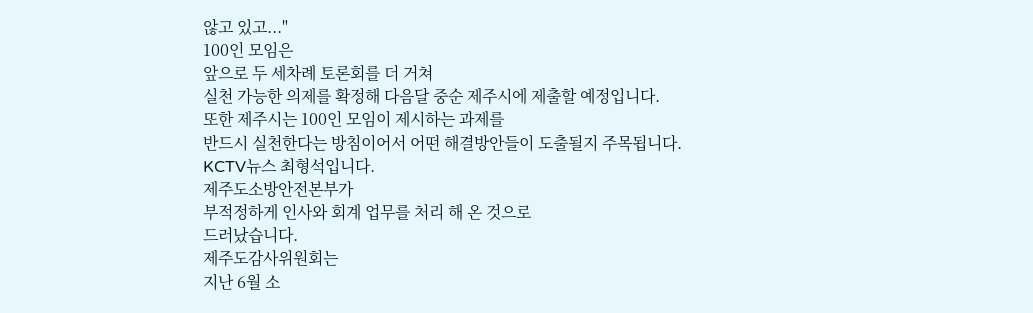않고 있고..."
100인 모임은
앞으로 두 세차례 토론회를 더 거쳐
실천 가능한 의제를 확정해 다음달 중순 제주시에 제출할 예정입니다.
또한 제주시는 100인 모임이 제시하는 과제를
반드시 실천한다는 방침이어서 어떤 해결방안들이 도출될지 주목됩니다.
KCTV뉴스 최형석입니다.
제주도소방안전본부가
부적정하게 인사와 회계 업무를 처리 해 온 것으로
드러났습니다.
제주도감사위원회는
지난 6월 소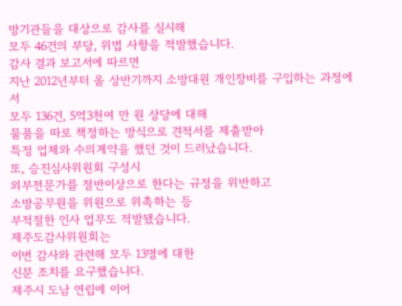방기관들을 대상으로 감사를 실시해
모두 46건의 부당, 위법 사항을 적발했습니다.
감사 결과 보고서에 따르면
지난 2012년부터 올 상반기까지 소방대원 개인장비를 구입하는 과정에서
모두 136건, 5억3천여 만 원 상당에 대해
물품을 따로 책정하는 방식으로 견적서를 제출받아
특정 업체와 수의계약을 했던 것이 드러났습니다.
또, 승진심사위원회 구성시
외부전문가를 절반이상으로 한다는 규정을 위반하고
소방공무원을 위원으로 위촉하는 등
부적절한 인사 업무도 적발됐습니다.
제주도감사위원회는
이번 감사와 관련해 모두 13명에 대한
신분 조치를 요구했습니다.
제주시 도남 연립에 이어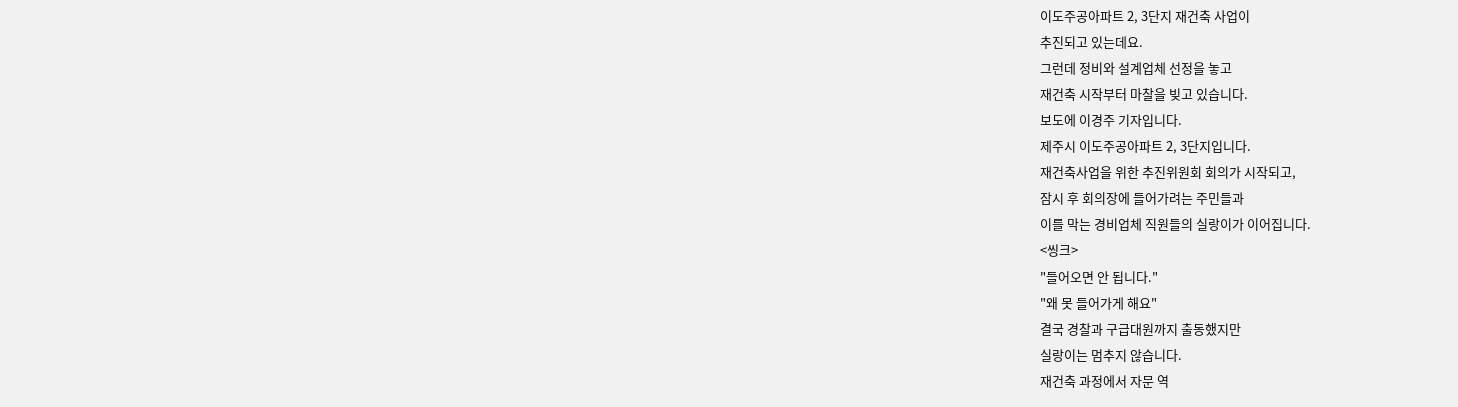이도주공아파트 2, 3단지 재건축 사업이
추진되고 있는데요.
그런데 정비와 설계업체 선정을 놓고
재건축 시작부터 마찰을 빚고 있습니다.
보도에 이경주 기자입니다.
제주시 이도주공아파트 2, 3단지입니다.
재건축사업을 위한 추진위원회 회의가 시작되고,
잠시 후 회의장에 들어가려는 주민들과
이를 막는 경비업체 직원들의 실랑이가 이어집니다.
<씽크>
"들어오면 안 됩니다."
"왜 못 들어가게 해요"
결국 경찰과 구급대원까지 출동했지만
실랑이는 멈추지 않습니다.
재건축 과정에서 자문 역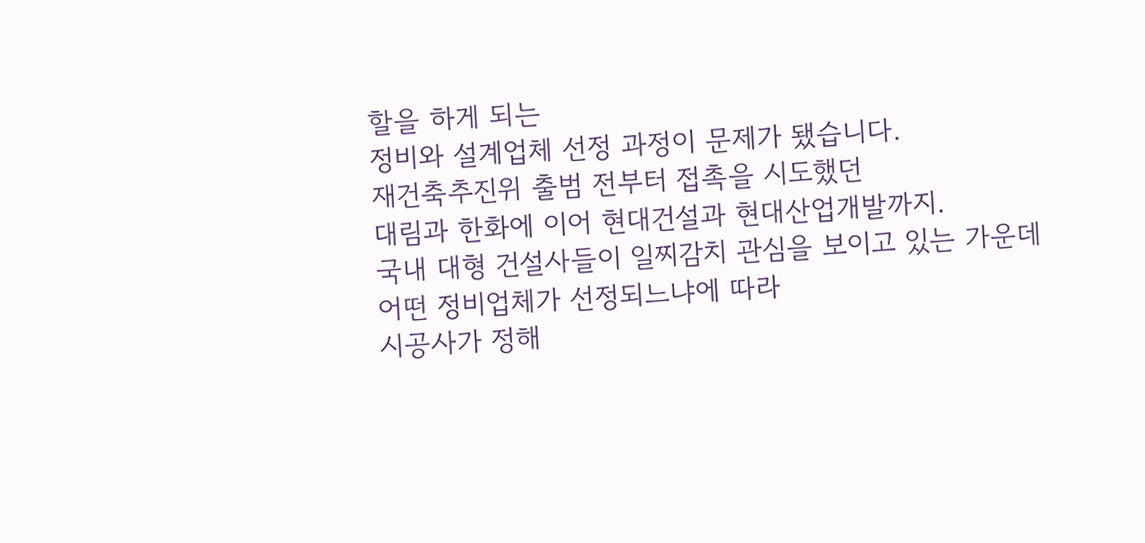할을 하게 되는
정비와 설계업체 선정 과정이 문제가 됐습니다.
재건축추진위 출범 전부터 접촉을 시도했던
대림과 한화에 이어 현대건설과 현대산업개발까지.
국내 대형 건설사들이 일찌감치 관심을 보이고 있는 가운데
어떤 정비업체가 선정되느냐에 따라
시공사가 정해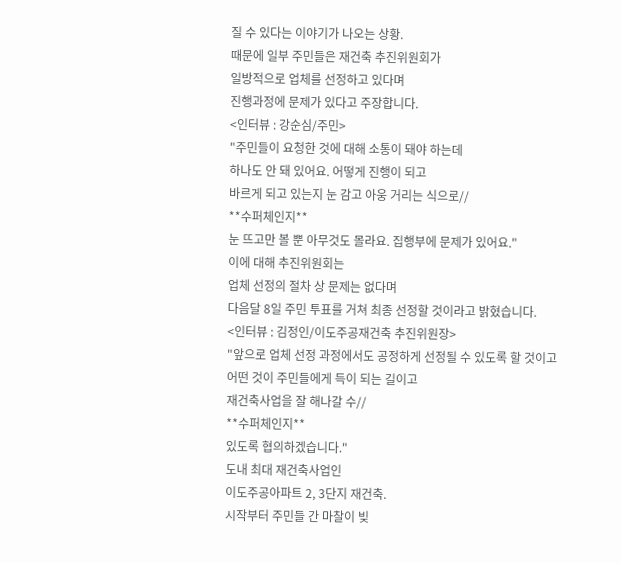질 수 있다는 이야기가 나오는 상황.
때문에 일부 주민들은 재건축 추진위원회가
일방적으로 업체를 선정하고 있다며
진행과정에 문제가 있다고 주장합니다.
<인터뷰 : 강순심/주민>
"주민들이 요청한 것에 대해 소통이 돼야 하는데
하나도 안 돼 있어요. 어떻게 진행이 되고
바르게 되고 있는지 눈 감고 아웅 거리는 식으로//
**수퍼체인지**
눈 뜨고만 볼 뿐 아무것도 몰라요. 집행부에 문제가 있어요."
이에 대해 추진위원회는
업체 선정의 절차 상 문제는 없다며
다음달 8일 주민 투표를 거쳐 최종 선정할 것이라고 밝혔습니다.
<인터뷰 : 김정인/이도주공재건축 추진위원장>
"앞으로 업체 선정 과정에서도 공정하게 선정될 수 있도록 할 것이고
어떤 것이 주민들에게 득이 되는 길이고
재건축사업을 잘 해나갈 수//
**수퍼체인지**
있도록 협의하겠습니다."
도내 최대 재건축사업인
이도주공아파트 2, 3단지 재건축.
시작부터 주민들 간 마찰이 빚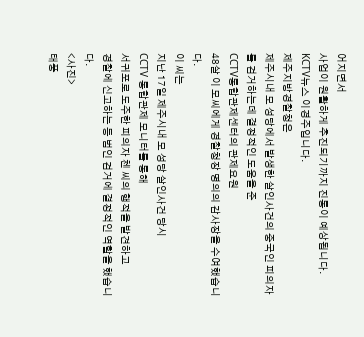어지면서
사업이 원활하게 추진되기까지 진통이 예상됩니다.
KCTV뉴스 이경주입니다.
제주지방경찰청은
제주시내 모 성당에서 발생한 살인사건의 중국인 피의자를 검거하는데 결정적인 도움을 준
CCTV통합관제센터의 관제요원
48살 이 모씨에게 경찰청장 명의의 감사장을 수여했습니다.
이 씨는
지난 17일 제주시내 모 성당 살인사건 당시
CCTV 통합관제 모니터를 통해
서귀포로 도주한 피의자 첸 씨의 행적을 발견하고
경찰에 신고하는 등 범인 검거에 결정적인 역할을 했습니다.
<사진>
태풍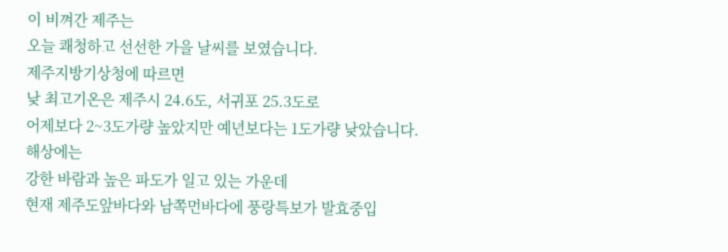이 비껴간 제주는
오늘 쾌청하고 선선한 가을 날씨를 보였습니다.
제주지방기상청에 따르면
낮 최고기온은 제주시 24.6도, 서귀포 25.3도로
어제보다 2~3도가량 높았지만 예년보다는 1도가량 낮았습니다.
해상에는
강한 바람과 높은 파도가 일고 있는 가운데
현재 제주도앞바다와 남쪽먼바다에 풍랑특보가 발효중입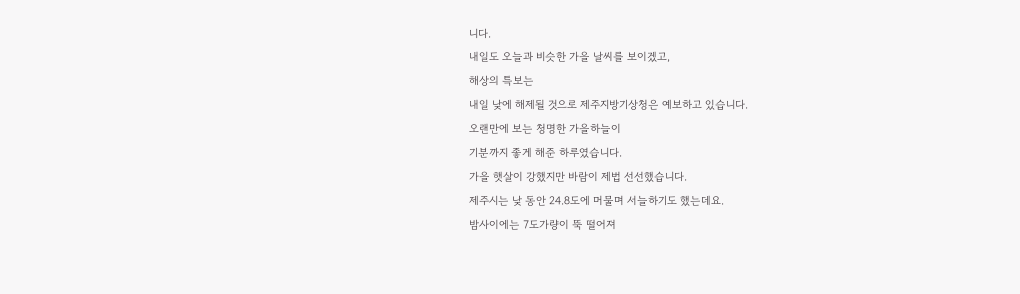니다.
내일도 오늘과 비슷한 가을 날씨를 보이겠고,
해상의 특보는
내일 낮에 해제될 것으로 제주지방기상청은 예보하고 있습니다.
오랜만에 보는 청명한 가을하늘이
기분까지 좋게 해준 하루였습니다.
가을 햇살이 강했지만 바람이 제법 선선했습니다.
제주시는 낮 동안 24.8도에 머물며 서늘하기도 했는데요.
밤사이에는 7도가량이 뚝 떨어져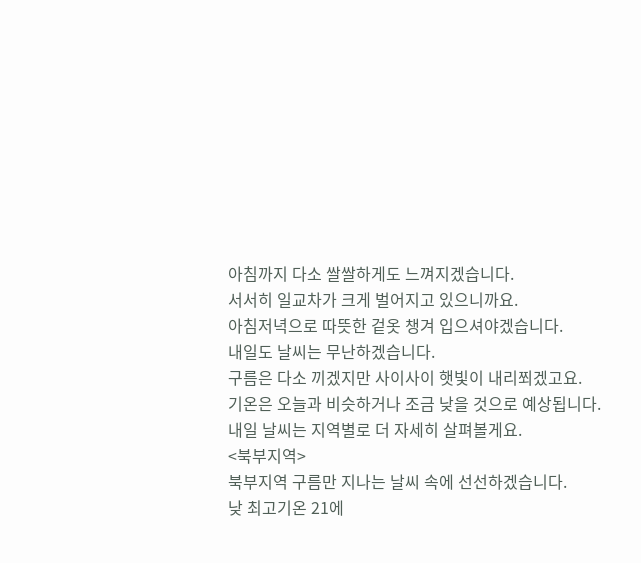아침까지 다소 쌀쌀하게도 느껴지겠습니다.
서서히 일교차가 크게 벌어지고 있으니까요.
아침저녁으로 따뜻한 겉옷 챙겨 입으셔야겠습니다.
내일도 날씨는 무난하겠습니다.
구름은 다소 끼겠지만 사이사이 햇빛이 내리쬐겠고요.
기온은 오늘과 비슷하거나 조금 낮을 것으로 예상됩니다.
내일 날씨는 지역별로 더 자세히 살펴볼게요.
<북부지역>
북부지역 구름만 지나는 날씨 속에 선선하겠습니다.
낮 최고기온 21에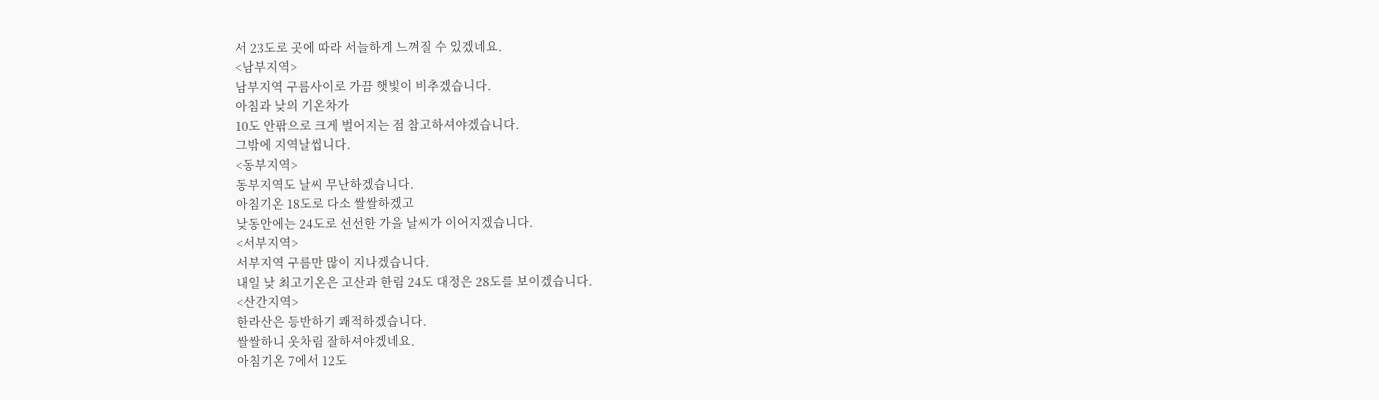서 23도로 곳에 따라 서늘하게 느껴질 수 있겠네요.
<남부지역>
남부지역 구름사이로 가끔 햇빛이 비추겠습니다.
아침과 낮의 기온차가
10도 안팎으로 크게 벌어지는 점 참고하셔야겠습니다.
그밖에 지역날씹니다.
<동부지역>
동부지역도 날씨 무난하겠습니다.
아침기온 18도로 다소 쌀쌀하겠고
낮동안에는 24도로 선선한 가을 날씨가 이어지겠습니다.
<서부지역>
서부지역 구름만 많이 지나겠습니다.
내일 낮 최고기온은 고산과 한림 24도 대정은 28도를 보이겠습니다.
<산간지역>
한라산은 등반하기 쾌적하겠습니다.
쌀쌀하니 옷차림 잘하셔야겠네요.
아침기온 7에서 12도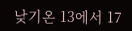낮기온 13에서 17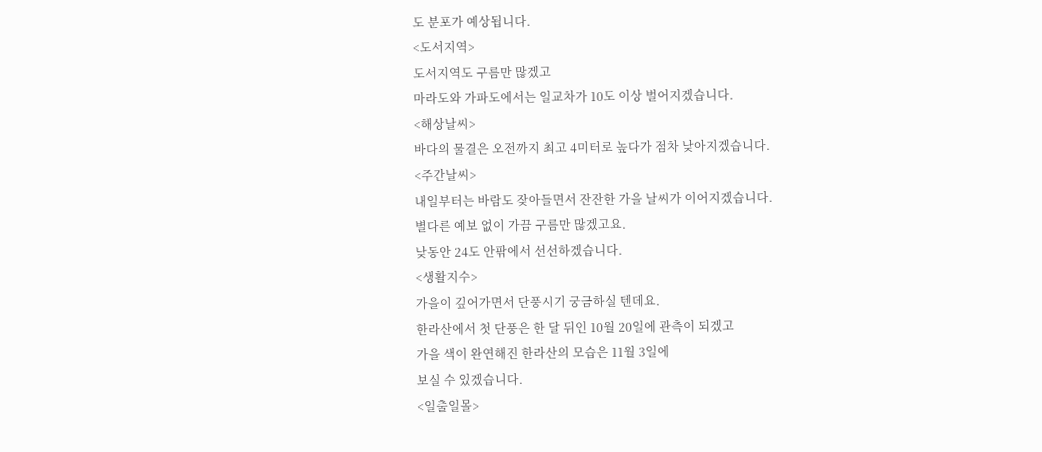도 분포가 예상됩니다.
<도서지역>
도서지역도 구름만 많겠고
마라도와 가파도에서는 일교차가 10도 이상 벌어지겠습니다.
<해상날씨>
바다의 물결은 오전까지 최고 4미터로 높다가 점차 낮아지겠습니다.
<주간날씨>
내일부터는 바람도 잦아들면서 잔잔한 가을 날씨가 이어지겠습니다.
별다른 예보 없이 가끔 구름만 많겠고요.
낮동안 24도 안팎에서 선선하겠습니다.
<생활지수>
가을이 깊어가면서 단풍시기 궁금하실 텐데요.
한라산에서 첫 단풍은 한 달 뒤인 10월 20일에 관측이 되겠고
가을 색이 완연해진 한라산의 모습은 11월 3일에
보실 수 있겠습니다.
<일출일몰>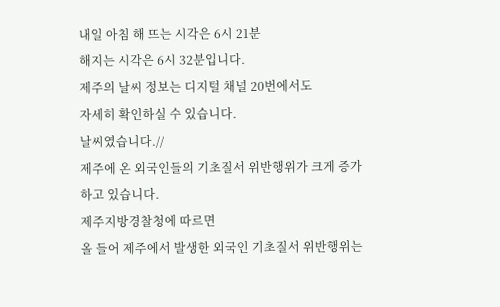내일 아침 해 뜨는 시각은 6시 21분
해지는 시각은 6시 32분입니다.
제주의 날씨 정보는 디지털 채널 20번에서도
자세히 확인하실 수 있습니다.
날씨였습니다.//
제주에 온 외국인들의 기초질서 위반행위가 크게 증가하고 있습니다.
제주지방경찰청에 따르면
올 들어 제주에서 발생한 외국인 기초질서 위반행위는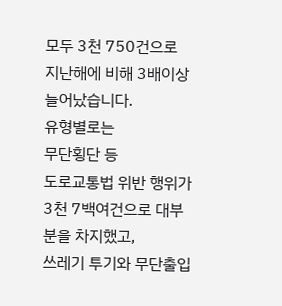모두 3천 750건으로
지난해에 비해 3배이상 늘어났습니다.
유형별로는
무단횡단 등
도로교통법 위반 행위가
3천 7백여건으로 대부분을 차지했고,
쓰레기 투기와 무단출입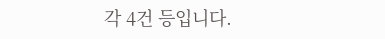각 4건 등입니다.